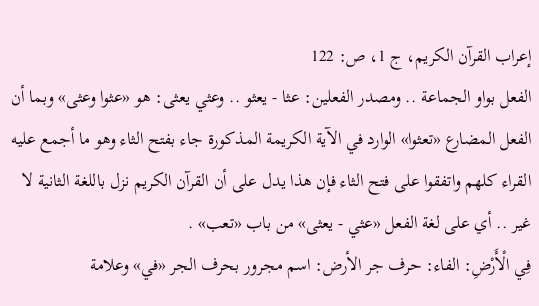إعراب القرآن الكريم، ج 1، ص: 122
الفعل بواو الجماعة .. ومصدر الفعلين: عثا - يعثو .. وعثي يعثى: هو «عثوا وعثى» وبما أن الفعل المضارع «تعثوا» الوارد في الآية الكريمة المذكورة جاء بفتح الثاء وهو ما أجمع عليه القراء كلهم واتفقوا على فتح الثاء فإن هذا يدل على أن القرآن الكريم نزل باللغة الثانية لا غير .. أي على لغة الفعل «عثي - يعثى» من باب «تعب» .
فِي الْأَرْضِ: الفاء: حرف جر الأرض: اسم مجرور بحرف الجر «في» وعلامة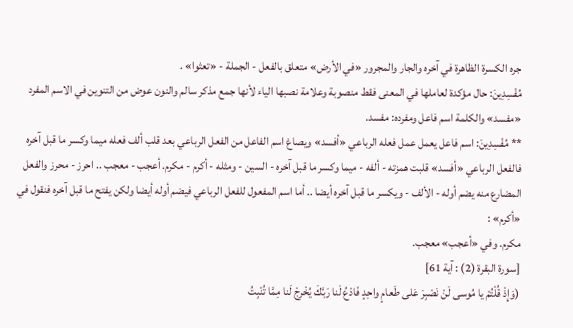جره الكسرة الظاهرة في آخره والجار والمجرور «في الأرض» متعلق بالفعل - الجملة - «تعثوا» .
مُفْسِدِينَ: حال مؤكدة لعاملها في المعنى فقط منصوبة وعلامة نصبها الياء لأنها جمع مذكر سالم والنون عوض من التنوين في الاسم المفرد «مفسد» والكلمة اسم فاعل ومفرده: مفسد.
** مُفْسِدِينَ: اسم فاعل يعمل عمل فعله الرباعي «أفسد» ويصاغ اسم الفاعل من الفعل الرباعي بعد قلب ألف فعله ميما وكسر ما قبل آخره فالفعل الرباعي «أفسد» قلبت همزته - ألفه - ميما وكسر ما قبل آخره - السين - ومثله - أكرم - مكرم. أعجب - معجب .. احرز - محرز والفعل المضارع منه يضم أوله - الألف - ويكسر ما قبل آخره أيضا .. أما اسم المفعول للفعل الرباعي فيضم أوله أيضا ولكن يفتح ما قبل آخره فنقول في «أكرم» :
مكرم. وفي «أعجب» معجب.
[سورة البقرة (2) : آية 61]
(وَإِذْ قُلْتُمْ يا مُوسى لَنْ نَصْبِرَ عَلى طَعامٍ واحِدٍ فَادْعُ لَنا رَبَّكَ يُخْرِجْ لَنا مِمَّا تُنْبِتُ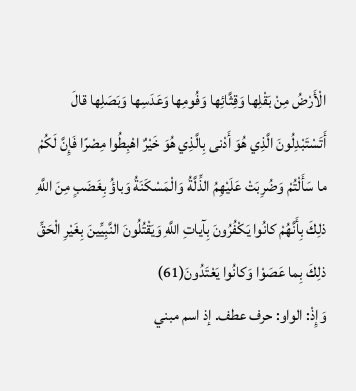الْأَرْضُ مِنْ بَقْلِها وَقِثَّائِها وَفُومِها وَعَدَسِها وَبَصَلِها قالَ أَتَسْتَبْدِلُونَ الَّذِي هُوَ أَدْنى بِالَّذِي هُوَ خَيْرٌ اهْبِطُوا مِصْرًا فَإِنَّ لَكُمْ ما سَأَلْتُمْ وَضُرِبَتْ عَلَيْهِمُ الذِّلَّةُ وَالْمَسْكَنَةُ وَباؤُ بِغَضَبٍ مِنَ اللَّهِ ذلِكَ بِأَنَّهُمْ كانُوا يَكْفُرُونَ بِآياتِ اللَّهِ وَيَقْتُلُونَ النَّبِيِّينَ بِغَيْرِ الْحَقِّ ذلِكَ بِما عَصَوْا وَكانُوا يَعْتَدُونَ(61)
وَإِذْ: الواو: حرف عطف. إذ اسم مبني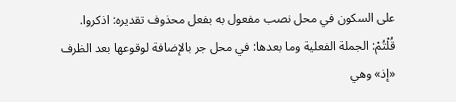على السكون في محل نصب مفعول به بفعل محذوف تقديره: اذكروا.
قُلْتُمْ: الجملة الفعلية وما بعدها: في محل جر بالإضافة لوقوعها بعد الظرف «إذ» وهي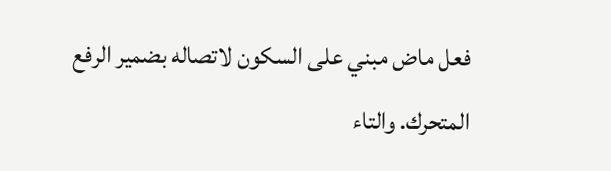فعل ماض مبني على السكون لاتصاله بضمير الرفع المتحرك. والتاء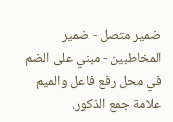ضمير متصل - ضمير المخاطبين - مبني على الضم في محل رفع فاعل والميم علامة جمع الذكور.